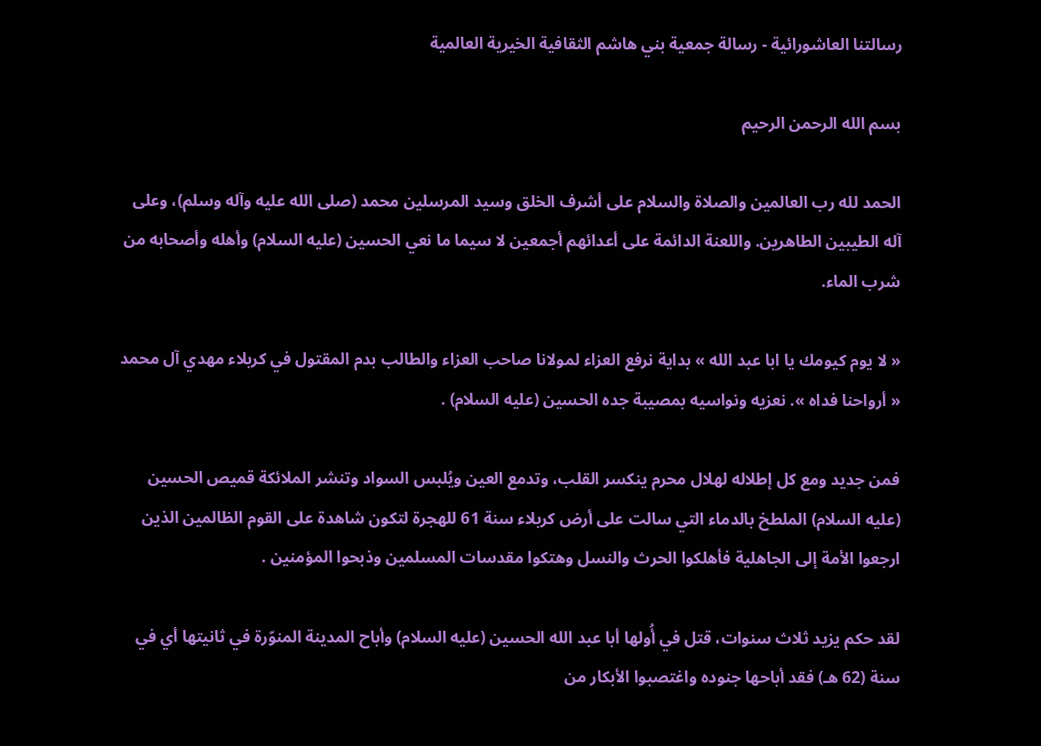رسالتنا العاشورائية - رسالة جمعية بني هاشم الثقافية الخيرية العالمية

بسم الله الرحمن الرحيم

الحمد لله رب العالمين والصلاة والسلام على أشرف الخلق وسيد المرسلين محمد (صلى الله عليه وآله وسلم)، وعلى آله الطيبين الطاهرين. واللعنة الدائمة على أعدائهم أجمعين لا سيما ما نعي الحسين (عليه السلام) وأهله وأصحابه من شرب الماء.

« لا يوم كيومك يا ابا عبد الله » بداية نرفع العزاء لمولانا صاحب العزاء والطالب بدم المقتول في كربلاء مهدي آل محمد « أرواحنا فداه ». نعزيه ونواسيه بمصيبة جده الحسين (عليه السلام) .

فمن جديد ومع كل إطلاله لهلال محرم ينكسر القلب، وتدمع العين ويُلبس السواد وتنشر الملائكة قميص الحسين (عليه السلام) الملطخ بالدماء التي سالت على أرض كربلاء سنة 61 للهجرة لتكون شاهدة على القوم الظالمين الذين ارجعوا الأمة إلى الجاهلية فأهلكوا الحرث والنسل وهتكوا مقدسات المسلمين وذبحوا المؤمنين .

لقد حكم يزيد ثلاث سنوات، قتل في أُولها أبا عبد الله الحسين (عليه السلام) وأباح المدينة المنوّرة في ثانيتها أي في سنة (62 هـ) فقد أباحها جنوده واغتصبوا الأبكار من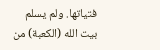فتياتها. ولم يسلم بيت الله (الكعبة) من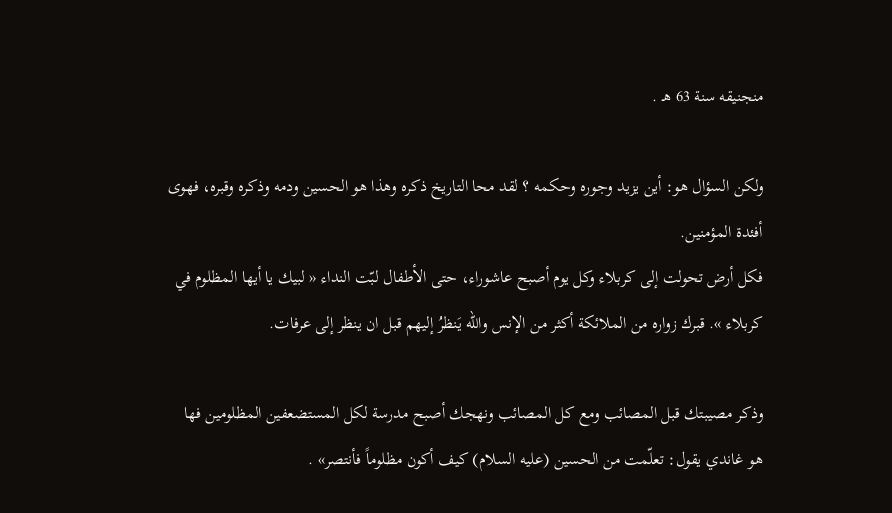منجنيقه سنة 63 هـ .

ولكن السؤال هو: أين يزيد وجوره وحكمه ؟ لقد محا التاريخ ذكره وهذا هو الحسين ودمه وذكره وقبره، فهوى أفئدة المؤمنين.
فكل أرض تحولت إلى كربلاء وكل يوم أصبح عاشوراء، حتى الأطفال لبّت النداء « لبيك يا أيها المظلوم في كربلاء ». قبرك زواره من الملائكة أكثر من الإنس والله يَنظرُ إليهم قبل ان ينظر إلى عرفات.

وذكر مصيبتك قبل المصائب ومع كل المصائب ونهجك أصبح مدرسة لكل المستضعفين المظلومين فها هو غاندي يقول: تعلّمت من الحسين (عليه السلام) كيف أكون مظلوماً فأنتصر» .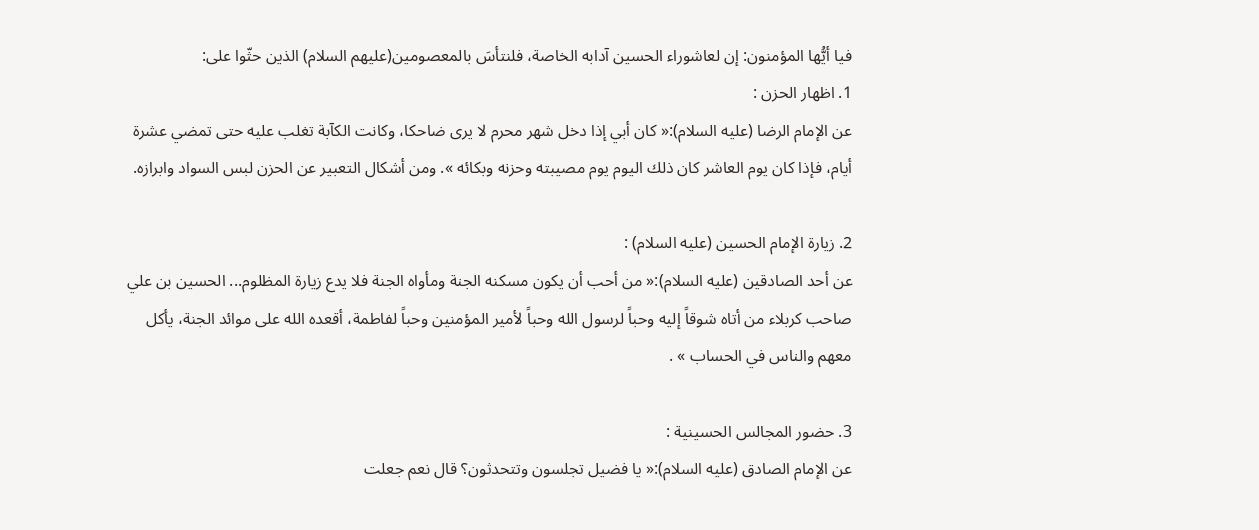فيا أيُّها المؤمنون: إن لعاشوراء الحسين آدابه الخاصة، فلنتأسَ بالمعصومين(عليهم السلام) الذين حثّوا على:
1. اظهار الحزن :
عن الإمام الرضا (عليه السلام):« كان أبي إذا دخل شهر محرم لا يرى ضاحكا، وكانت الكآبة تغلب عليه حتى تمضي عشرة أيام، فإذا كان يوم العاشر كان ذلك اليوم يوم مصيبته وحزنه وبكائه ». ومن أشكال التعبير عن الحزن لبس السواد وابرازه.

2. زيارة الإمام الحسين (عليه السلام) :
عن أحد الصادقين (عليه السلام):« من أحب أن يكون مسكنه الجنة ومأواه الجنة فلا يدع زيارة المظلوم... الحسين بن علي صاحب كربلاء من أتاه شوقاً إليه وحباً لرسول الله وحباً لأمير المؤمنين وحباً لفاطمة، أقعده الله على موائد الجنة، يأكل معهم والناس في الحساب » .

3. حضور المجالس الحسينية :
عن الإمام الصادق (عليه السلام):« يا فضيل تجلسون وتتحدثون؟ قال نعم جعلت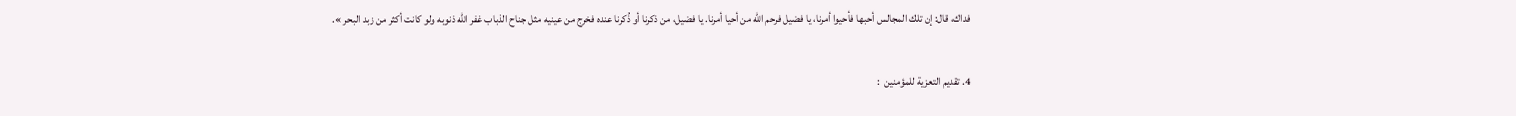فداك، قال: إن تلك المجالس أحبها فأحيوا أمرنا، يا فضيل فرحم الله من أحيا أمرنا. يا فضيل، من ذكرنا أو ذُكرنا عنده فخرج من عينيه مثل جناح الذباب غفر الله ذنوبه ولو كانت أكثر من زبد البحر ».

4. تقديم التعزية للمؤمنين  :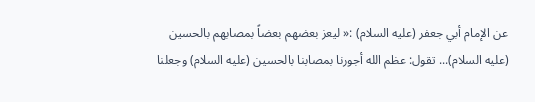عن الإمام أبي جعفر (عليه السلام) :« ليعز بعضهم بعضاً بمصابهم بالحسين (عليه السلام)... تقول: عظم الله أجورنا بمصابنا بالحسين (عليه السلام) وجعلنا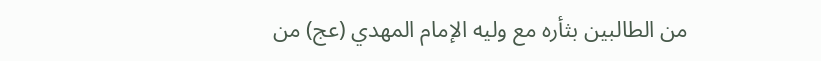من الطالبين بثأره مع وليه الإمام المهدي (عج) من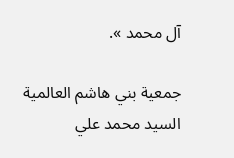آل محمد ».

جمعية بني هاشم العالمية
السيد محمد علي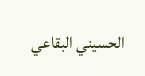الحسيني البقاعي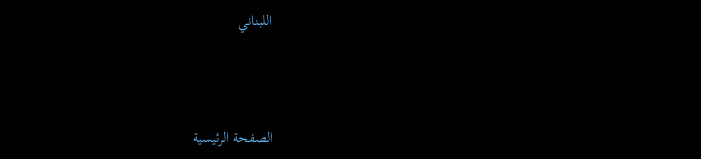اللبناني



الصفحة الرئيسية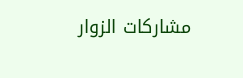مشاركات الزوار